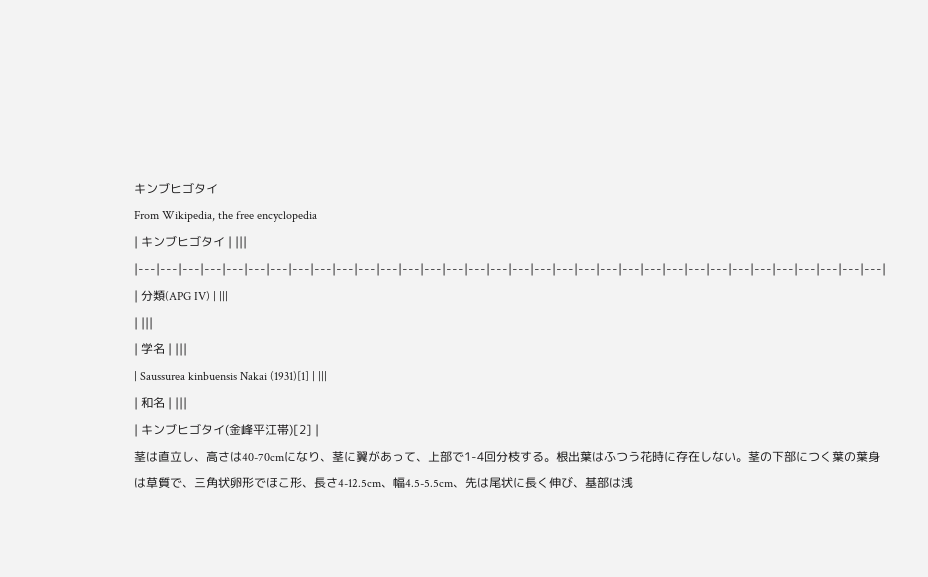キンブヒゴタイ
From Wikipedia, the free encyclopedia
| キンブヒゴタイ | |||
|---|---|---|---|---|---|---|---|---|---|---|---|---|---|---|---|---|---|---|---|---|---|---|---|---|---|---|---|---|---|---|---|---|---|
| 分類(APG IV) | |||
| |||
| 学名 | |||
| Saussurea kinbuensis Nakai (1931)[1] | |||
| 和名 | |||
| キンブヒゴタイ(金峰平江帯)[2] |
茎は直立し、高さは40-70cmになり、茎に翼があって、上部で1-4回分枝する。根出葉はふつう花時に存在しない。茎の下部につく葉の葉身は草質で、三角状卵形でほこ形、長さ4-12.5cm、幅4.5-5.5cm、先は尾状に長く伸び、基部は浅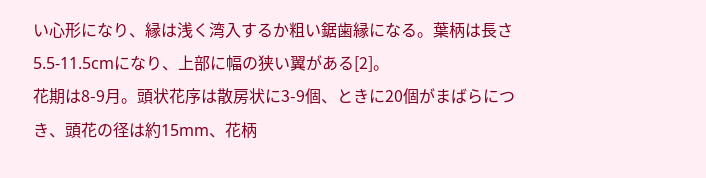い心形になり、縁は浅く湾入するか粗い鋸歯縁になる。葉柄は長さ5.5-11.5cmになり、上部に幅の狭い翼がある[2]。
花期は8-9月。頭状花序は散房状に3-9個、ときに20個がまばらにつき、頭花の径は約15mm、花柄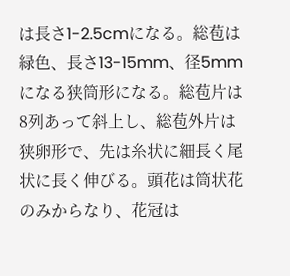は長さ1-2.5cmになる。総苞は緑色、長さ13-15mm、径5mmになる狭筒形になる。総苞片は8列あって斜上し、総苞外片は狭卵形で、先は糸状に細長く尾状に長く伸びる。頭花は筒状花のみからなり、花冠は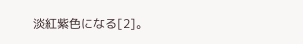淡紅紫色になる[2]。